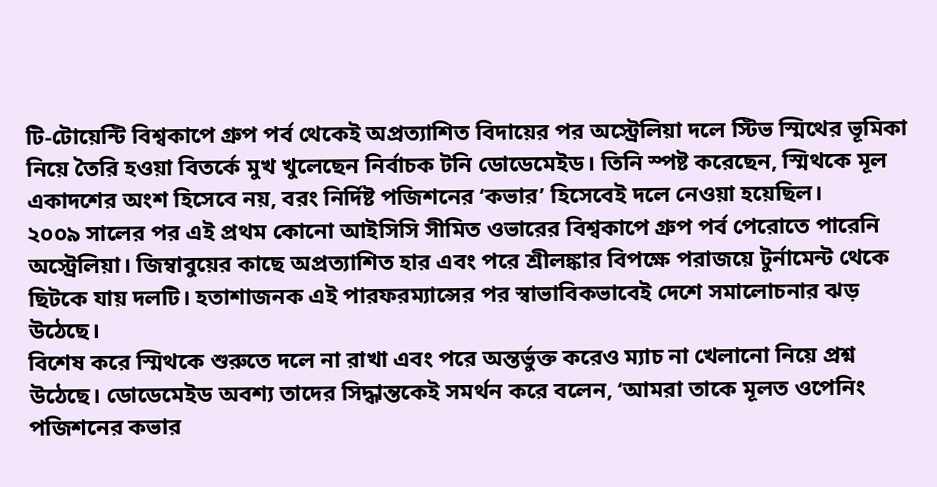টি-টোয়েন্টি বিশ্বকাপে গ্রুপ পর্ব থেকেই অপ্রত্যাশিত বিদায়ের পর অস্ট্রেলিয়া দলে স্টিভ স্মিথের ভূমিকা নিয়ে তৈরি হওয়া বিতর্কে মুখ খুলেছেন নির্বাচক টনি ডোডেমেইড। তিনি স্পষ্ট করেছেন, স্মিথকে মূল একাদশের অংশ হিসেবে নয়, বরং নির্দিষ্ট পজিশনের ‘কভার’ হিসেবেই দলে নেওয়া হয়েছিল।
২০০৯ সালের পর এই প্রথম কোনো আইসিসি সীমিত ওভারের বিশ্বকাপে গ্রুপ পর্ব পেরোতে পারেনি অস্ট্রেলিয়া। জিম্বাবুয়ের কাছে অপ্রত্যাশিত হার এবং পরে শ্রীলঙ্কার বিপক্ষে পরাজয়ে টুর্নামেন্ট থেকে ছিটকে যায় দলটি। হতাশাজনক এই পারফরম্যান্সের পর স্বাভাবিকভাবেই দেশে সমালোচনার ঝড় উঠেছে।
বিশেষ করে স্মিথকে শুরুতে দলে না রাখা এবং পরে অন্তর্ভুক্ত করেও ম্যাচ না খেলানো নিয়ে প্রশ্ন উঠেছে। ডোডেমেইড অবশ্য তাদের সিদ্ধান্তকেই সমর্থন করে বলেন, ‘আমরা তাকে মূলত ওপেনিং পজিশনের কভার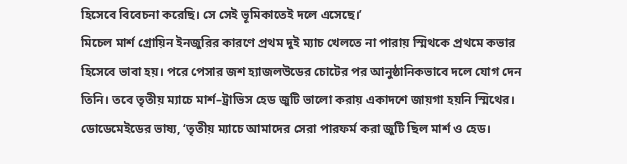হিসেবে বিবেচনা করেছি। সে সেই ভূমিকাতেই দলে এসেছে।’
মিচেল মার্শ গ্রোয়িন ইনজুরির কারণে প্রথম দুই ম্যাচ খেলতে না পারায় স্মিথকে প্রথমে কভার হিসেবে ভাবা হয়। পরে পেসার জশ হ্যাজলউডের চোটের পর আনুষ্ঠানিকভাবে দলে যোগ দেন তিনি। তবে তৃতীয় ম্যাচে মার্শ–ট্রাভিস হেড জুটি ভালো করায় একাদশে জায়গা হয়নি স্মিথের।
ডোডেমেইডের ভাষ্য, ‘তৃতীয় ম্যাচে আমাদের সেরা পারফর্ম করা জুটি ছিল মার্শ ও হেড।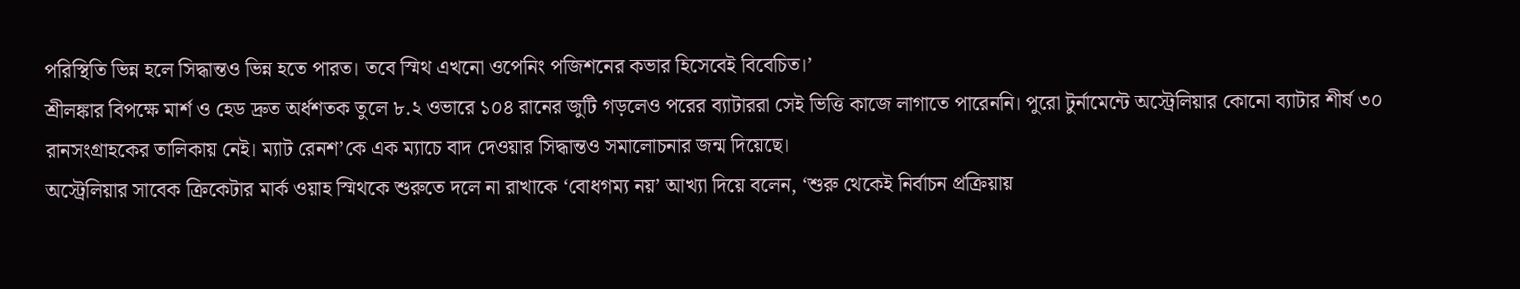পরিস্থিতি ভিন্ন হলে সিদ্ধান্তও ভিন্ন হতে পারত। তবে স্মিথ এখনো ওপেনিং পজিশনের কভার হিসেবেই বিবেচিত।’
শ্রীলঙ্কার বিপক্ষে মার্শ ও হেড দ্রুত অর্ধশতক তুলে ৮.২ ওভারে ১০৪ রানের জুটি গড়লেও পরের ব্যাটাররা সেই ভিত্তি কাজে লাগাতে পারেননি। পুরো টুর্নামেন্টে অস্ট্রেলিয়ার কোনো ব্যাটার শীর্ষ ৩০ রানসংগ্রাহকের তালিকায় নেই। ম্যাট রেনশ’কে এক ম্যাচে বাদ দেওয়ার সিদ্ধান্তও সমালোচনার জন্ম দিয়েছে।
অস্ট্রেলিয়ার সাবেক ক্রিকেটার মার্ক ওয়াহ স্মিথকে শুরুতে দলে না রাখাকে ‘বোধগম্য নয়’ আখ্যা দিয়ে বলেন, ‘শুরু থেকেই নির্বাচন প্রক্রিয়ায়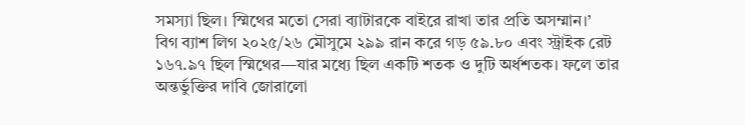সমস্যা ছিল। স্মিথের মতো সেরা ব্যাটারকে বাইরে রাখা তার প্রতি অসম্মান।’
বিগ ব্যাশ লিগ ২০২৫/২৬ মৌসুমে ২৯৯ রান করে গড় ৫৯.৮০ এবং স্ট্রাইক রেট ১৬৭.৯৭ ছিল স্মিথের—যার মধ্যে ছিল একটি শতক ও দুটি অর্ধশতক। ফলে তার অন্তর্ভুক্তির দাবি জোরালো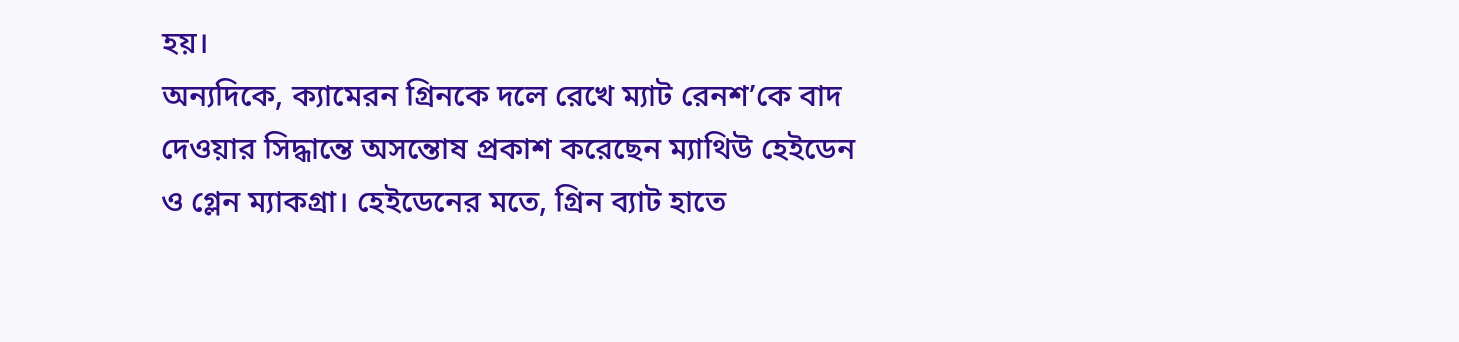হয়।
অন্যদিকে, ক্যামেরন গ্রিনকে দলে রেখে ম্যাট রেনশ’কে বাদ দেওয়ার সিদ্ধান্তে অসন্তোষ প্রকাশ করেছেন ম্যাথিউ হেইডেন ও গ্লেন ম্যাকগ্রা। হেইডেনের মতে, গ্রিন ব্যাট হাতে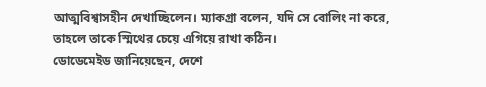আত্মবিশ্বাসহীন দেখাচ্ছিলেন। ম্যাকগ্রা বলেন, যদি সে বোলিং না করে, তাহলে তাকে স্মিথের চেয়ে এগিয়ে রাখা কঠিন।
ডোডেমেইড জানিয়েছেন, দেশে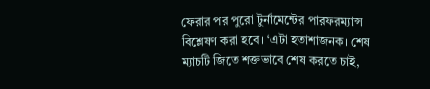ফেরার পর পুরো টুর্নামেন্টের পারফরম্যান্স বিশ্লেষণ করা হবে। ‘এটা হতাশাজনক। শেষ ম্যাচটি জিতে শক্তভাবে শেষ করতে চাই,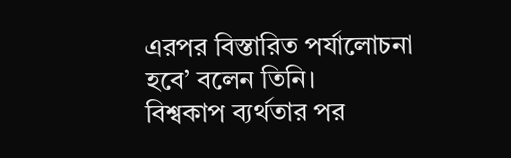এরপর বিস্তারিত পর্যালোচনা হবে’ বলেন তিনি।
বিশ্বকাপ ব্যর্থতার পর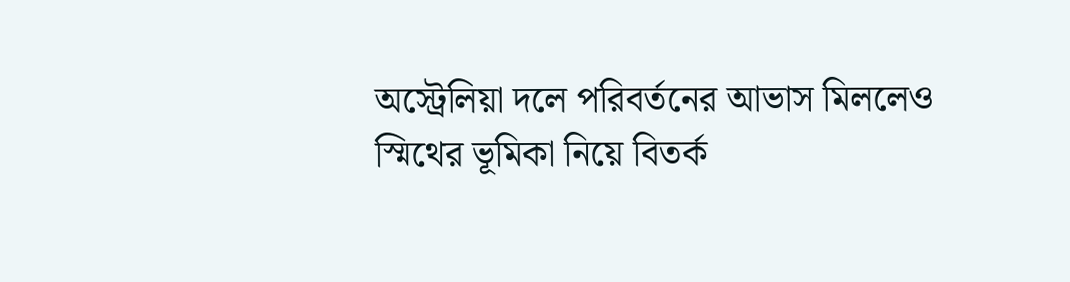অস্ট্রেলিয়া দলে পরিবর্তনের আভাস মিললেও স্মিথের ভূমিকা নিয়ে বিতর্ক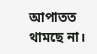আপাতত থামছে না।